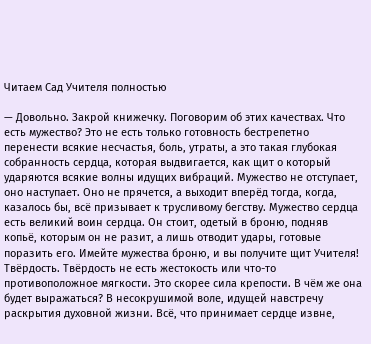Читаем Сад Учителя полностью

— Довольно. Закрой книжечку. Поговорим об этих качествах. Что есть мужество? Это не есть только готовность бестрепетно перенести всякие несчастья, боль, утраты, а это такая глубокая собранность сердца, которая выдвигается, как щит о который ударяются всякие волны идущих вибраций. Мужество не отступает, оно наступает. Оно не прячется, а выходит вперёд тогда, когда, казалось бы, всё призывает к трусливому бегству. Мужество сердца есть великий воин сердца. Он стоит, одетый в броню, подняв копьё, которым он не разит, а лишь отводит удары, готовые поразить его. Имейте мужества броню, и вы получите щит Учителя! Твёрдость. Твёрдость не есть жестокость или что-то противоположное мягкости. Это скорее сила крепости. В чём же она будет выражаться? В несокрушимой воле, идущей навстречу раскрытия духовной жизни. Всё, что принимает сердце извне,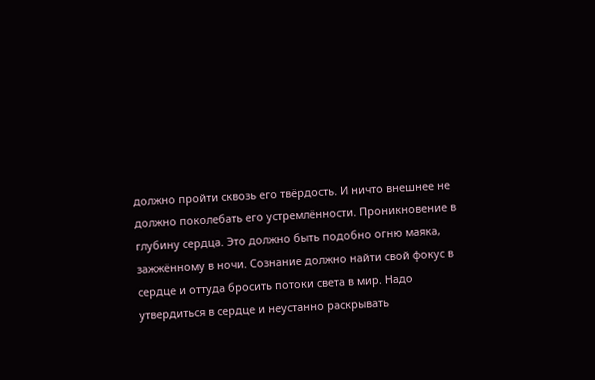должно пройти сквозь его твёрдость. И ничто внешнее не должно поколебать его устремлённости. Проникновение в глубину сердца. Это должно быть подобно огню маяка, зажжённому в ночи. Сознание должно найти свой фокус в сердце и оттуда бросить потоки света в мир. Надо утвердиться в сердце и неустанно раскрывать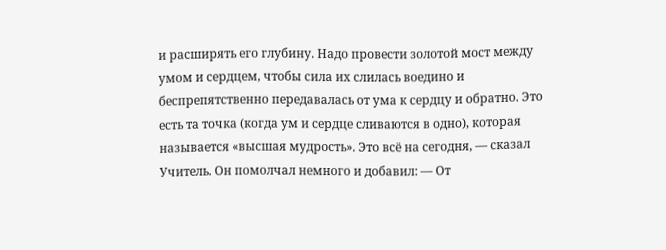и расширять его глубину. Надо провести золотой мост между умом и сердцем, чтобы сила их слилась воедино и беспрепятственно передавалась от ума к сердцу и обратно. Это есть та точка (когда ум и сердце сливаются в одно), которая называется «высшая мудрость». Это всё на сегодня, — сказал Учитель. Он помолчал немного и добавил: — От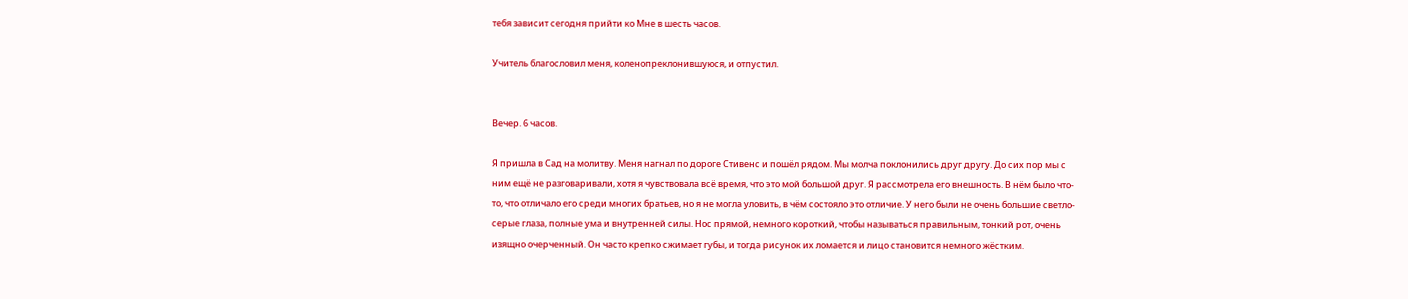тебя зависит сегодня прийти ко Мне в шесть часов.

Учитель благословил меня, коленопреклонившуюся, и отпустил.


Вечер. 6 часов.

Я пришла в Сад на молитву. Меня нагнал по дороге Стивенс и пошёл рядом. Мы молча поклонились друг другу. До сих пор мы с ним ещё не разговаривали, хотя я чувствовала всё время, что это мой большой друг. Я рассмотрела его внешность. В нём было что-то, что отличало его среди многих братьев, но я не могла уловить, в чём состояло это отличие. У него были не очень большие светло-серые глаза, полные ума и внутренней силы. Нос прямой, немного короткий, чтобы называться правильным, тонкий рот, очень изящно очерченный. Он часто крепко сжимает губы, и тогда рисунок их ломается и лицо становится немного жёстким.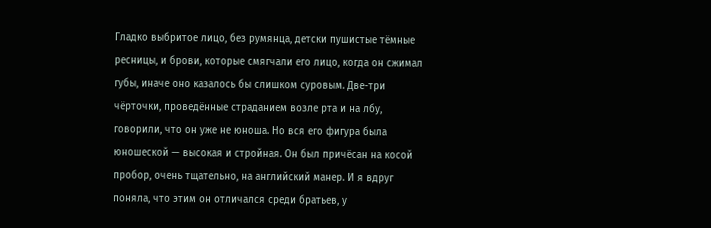Гладко выбритое лицо, без румянца, детски пушистые тёмные ресницы, и брови, которые смягчали его лицо, когда он сжимал губы, иначе оно казалось бы слишком суровым. Две-три чёрточки, проведённые страданием возле рта и на лбу, говорили, что он уже не юноша. Но вся его фигура была юношеской — высокая и стройная. Он был причёсан на косой пробор, очень тщательно, на английский манер. И я вдруг поняла, что этим он отличался среди братьев, у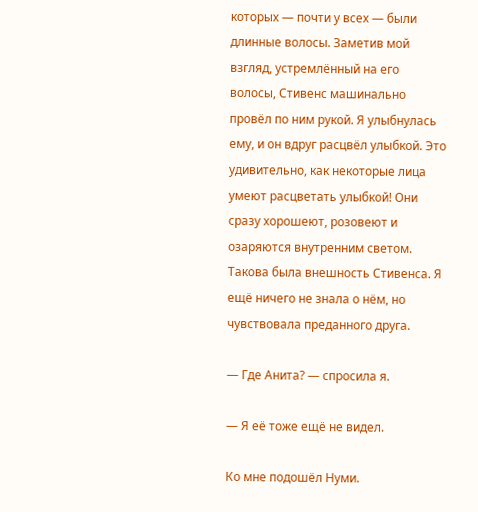которых — почти у всех — были длинные волосы. Заметив мой взгляд, устремлённый на его волосы, Стивенс машинально провёл по ним рукой. Я улыбнулась ему, и он вдруг расцвёл улыбкой. Это удивительно, как некоторые лица умеют расцветать улыбкой! Они сразу хорошеют, розовеют и озаряются внутренним светом. Такова была внешность Стивенса. Я ещё ничего не знала о нём, но чувствовала преданного друга.

— Где Анита? — спросила я.

— Я её тоже ещё не видел.

Ко мне подошёл Нуми.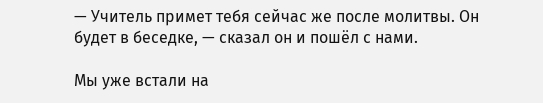— Учитель примет тебя сейчас же после молитвы. Он будет в беседке, — сказал он и пошёл с нами.

Мы уже встали на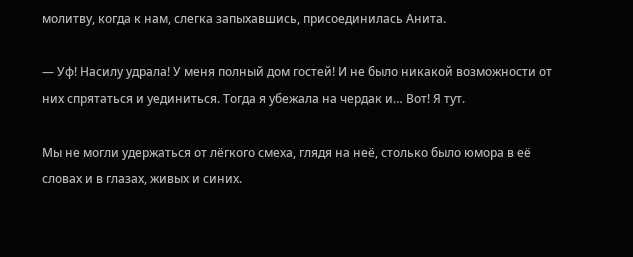молитву, когда к нам, слегка запыхавшись, присоединилась Анита.

— Уф! Насилу удрала! У меня полный дом гостей! И не было никакой возможности от них спрятаться и уединиться. Тогда я убежала на чердак и… Вот! Я тут.

Мы не могли удержаться от лёгкого смеха, глядя на неё, столько было юмора в её словах и в глазах, живых и синих.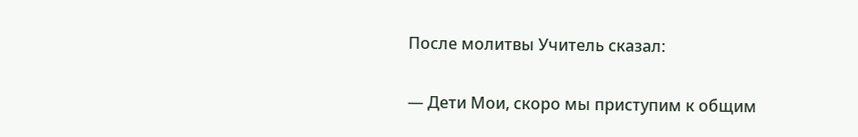После молитвы Учитель сказал:

— Дети Мои, скоро мы приступим к общим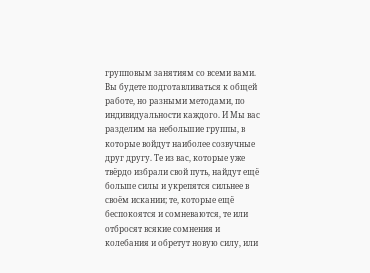групповым занятиям со всеми вами. Вы будете подготавливаться к общей работе, но разными методами, по индивидуальности каждого. И Мы вас разделим на небольшие группы, в которые войдут наиболее созвучные друг другу. Те из вас, которые уже твёрдо избрали свой путь, найдут ещё больше силы и укрепятся сильнее в своём искании; те, которые ещё беспокоятся и сомневаются, те или отбросят всякие сомнения и колебания и обретут новую силу, или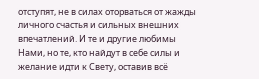отступят, не в силах оторваться от жажды личного счастья и сильных внешних впечатлений. И те и другие любимы Нами, но те, кто найдут в себе силы и желание идти к Свету, оставив всё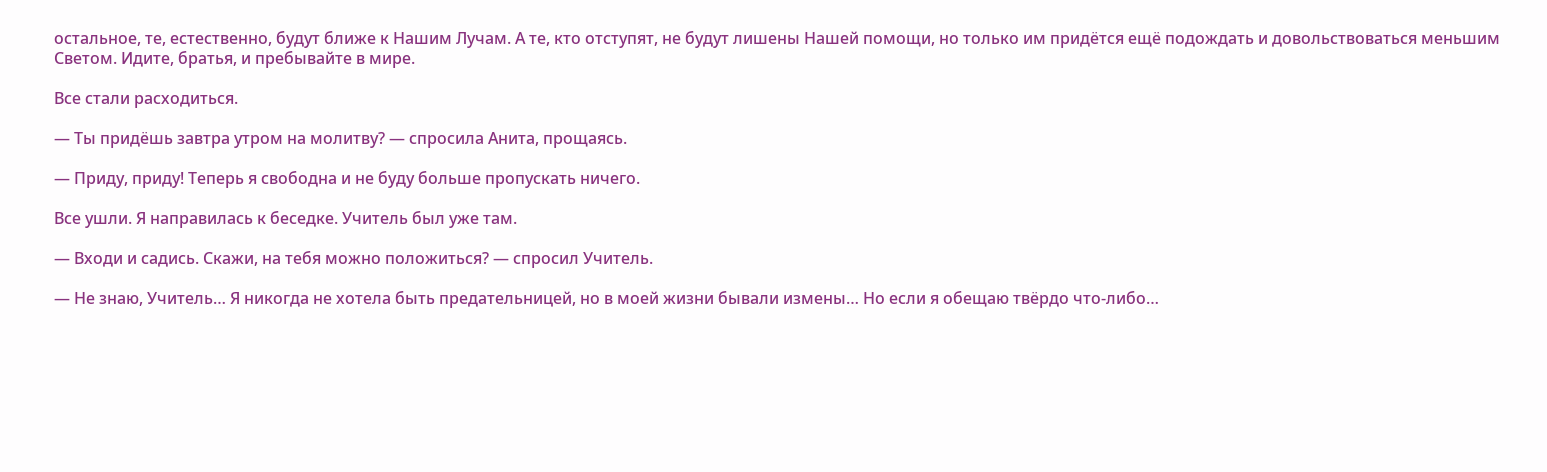остальное, те, естественно, будут ближе к Нашим Лучам. А те, кто отступят, не будут лишены Нашей помощи, но только им придётся ещё подождать и довольствоваться меньшим Светом. Идите, братья, и пребывайте в мире.

Все стали расходиться.

— Ты придёшь завтра утром на молитву? — спросила Анита, прощаясь.

— Приду, приду! Теперь я свободна и не буду больше пропускать ничего.

Все ушли. Я направилась к беседке. Учитель был уже там.

— Входи и садись. Скажи, на тебя можно положиться? — спросил Учитель.

— Не знаю, Учитель… Я никогда не хотела быть предательницей, но в моей жизни бывали измены… Но если я обещаю твёрдо что-либо…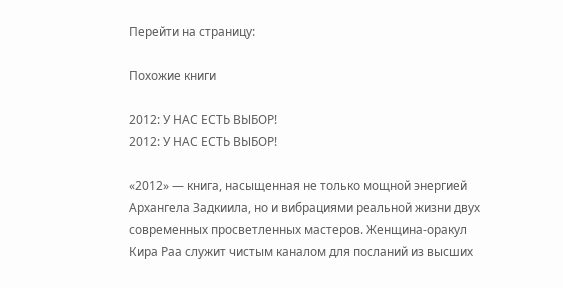Перейти на страницу:

Похожие книги

2012: У НАС ЕСТЬ ВЫБОР!
2012: У НАС ЕСТЬ ВЫБОР!

«2012» — книга, насыщенная не только мощной энергией Архангела Задкиила, но и вибрациями реальной жизни двух современных просветленных мастеров. Женщина-оракул Кира Раа служит чистым каналом для посланий из высших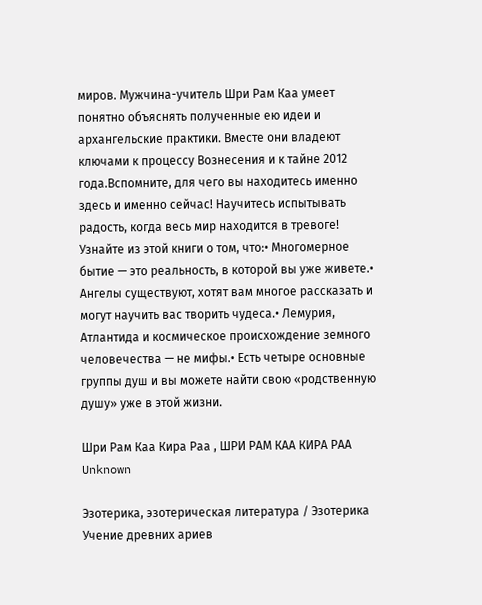миров. Мужчина-учитель Шри Рам Каа умеет понятно объяснять полученные ею идеи и архангельские практики. Вместе они владеют ключами к процессу Вознесения и к тайне 2012 года.Вспомните, для чего вы находитесь именно здесь и именно сейчас! Научитесь испытывать радость, когда весь мир находится в тревоге! Узнайте из этой книги о том, что:• Многомерное бытие — это реальность, в которой вы уже живете.• Ангелы существуют, хотят вам многое рассказать и могут научить вас творить чудеса.• Лемурия, Атлантида и космическое происхождение земного человечества — не мифы.• Есть четыре основные группы душ и вы можете найти свою «родственную душу» уже в этой жизни.

Шри Рам Каа Кира Раа , ШРИ РАМ КАА КИРА РАА Unknown

Эзотерика, эзотерическая литература / Эзотерика
Учение древних ариев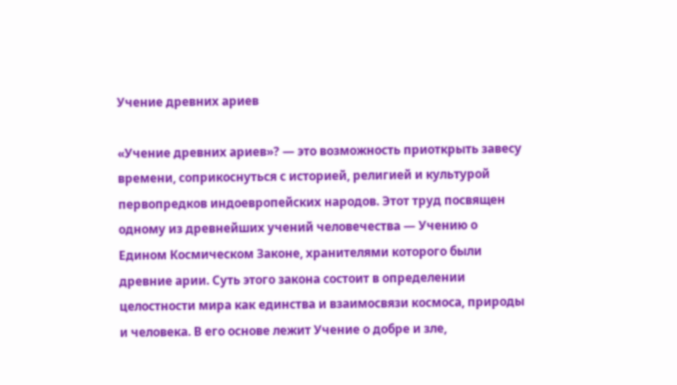Учение древних ариев

«Учение древних ариев»? — это возможность приоткрыть завесу времени, соприкоснуться с историей, религией и культурой первопредков индоевропейских народов. Этот труд посвящен одному из древнейших учений человечества — Учению о Едином Космическом Законе, хранителями которого были древние арии. Суть этого закона состоит в определении целостности мира как единства и взаимосвязи космоса, природы и человека. В его основе лежит Учение о добре и зле,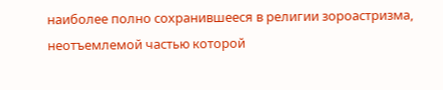наиболее полно сохранившееся в религии зороастризма, неотъемлемой частью которой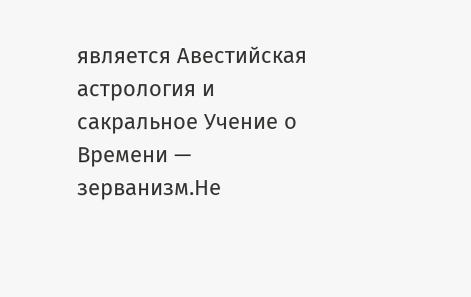является Авестийская астрология и сакральное Учение о Времени — зерванизм.Не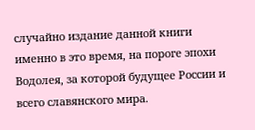случайно издание данной книги именно в это время, на пороге эпохи Водолея, за которой будущее России и всего славянского мира.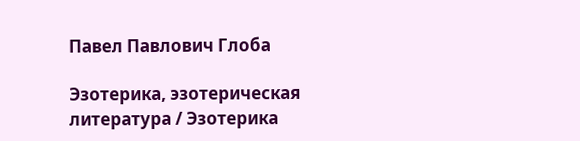Павел Павлович Глоба

Эзотерика, эзотерическая литература / Эзотерика